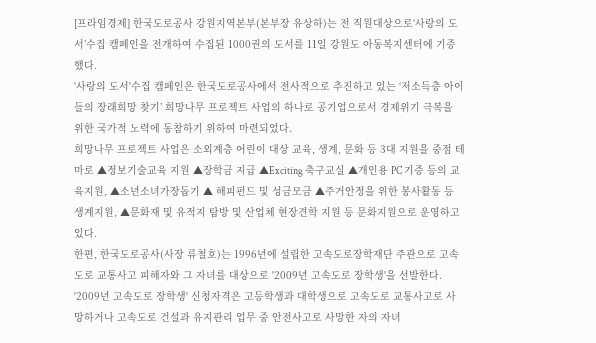[프라임경제] 한국도로공사 강원지역본부(본부장 유상하)는 전 직원대상으로‘사랑의 도서’수집 캠페인을 전개하여 수집된 1000권의 도서를 11일 강원도 아동복지센터에 기증했다.
'사랑의 도서'수집 캠페인은 한국도로공사에서 전사적으로 추진하고 있는 ‘저소득층 아이들의 장래희망 찾기’ 희망나무 프로젝트 사업의 하나로 공기업으로서 경제위기 극복을 위한 국가적 노력에 동참하기 위하여 마련되었다.
희망나무 프로젝트 사업은 소외계층 어린이 대상 교육, 생계, 문화 등 3대 지원을 중점 테마로 ▲정보기술교육 지원 ▲장학금 지급 ▲Exciting 축구교실 ▲개인용 PC 기증 등의 교육지원, ▲소년소녀가장돕기 ▲ 해피펀드 및 성금모금 ▲주거안정을 위한 봉사활동 등 생계지원, ▲문화재 및 유적지 탐방 및 산업체 현장견학 지원 등 문화지원으로 운영하고 있다.
한편, 한국도로공사(사장 류철호)는 1996년에 설립한 고속도로장학재단 주관으로 고속도로 교통사고 피해자와 그 자녀를 대상으로 '2009년 고속도로 장학생'을 선발한다.
'2009년 고속도로 장학생' 신청자격은 고등학생과 대학생으로 고속도로 교통사고로 사망하거나 고속도로 건설과 유지관리 업무 중 안전사고로 사망한 자의 자녀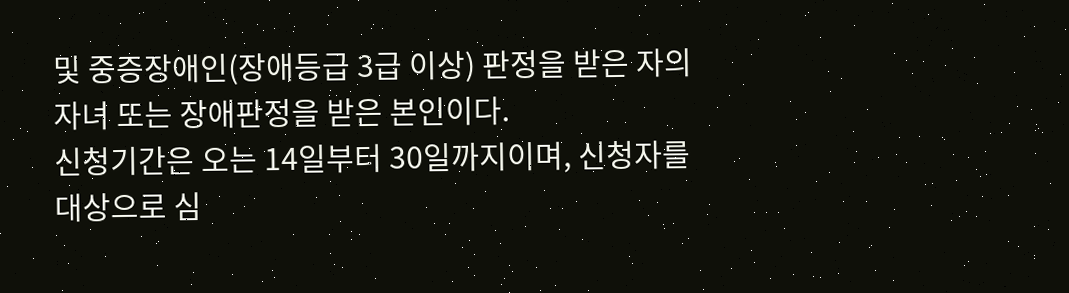및 중증장애인(장애등급 3급 이상) 판정을 받은 자의 자녀 또는 장애판정을 받은 본인이다.
신청기간은 오는 14일부터 30일까지이며, 신청자를 대상으로 심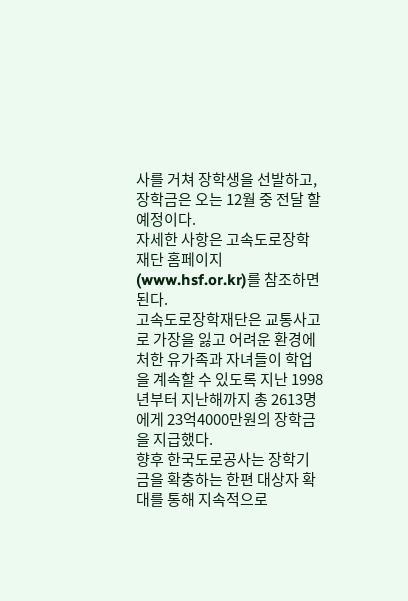사를 거쳐 장학생을 선발하고, 장학금은 오는 12월 중 전달 할 예정이다.
자세한 사항은 고속도로장학재단 홈페이지(www.hsf.or.kr)를 참조하면 된다.
고속도로장학재단은 교통사고로 가장을 잃고 어려운 환경에 처한 유가족과 자녀들이 학업을 계속할 수 있도록 지난 1998년부터 지난해까지 총 2613명에게 23억4000만원의 장학금을 지급했다.
향후 한국도로공사는 장학기금을 확충하는 한편 대상자 확대를 통해 지속적으로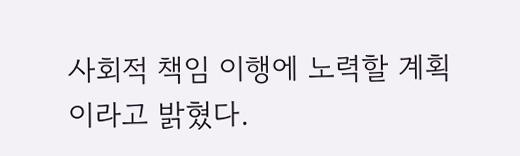사회적 책임 이행에 노력할 계획이라고 밝혔다.